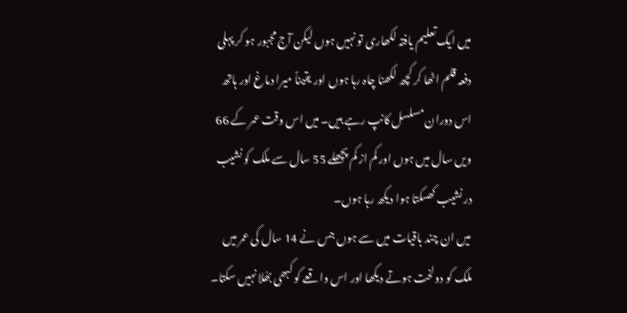میں ایک تعلیم یافتہ لکھاری تو نہیں ہوں لیکن آج مجبور ہو کر پہلی دفعہ قلم اٹھا کر کچھ لکھنا چاہ رہا ہوں اور یقیناً میرا دماغ اور ہاتھ اس دوران مسلسل کانپ رہے ہیں۔ میں اس وقت عمر کے 66 ویں سال میں ہوں اور کم از کم پچھلے 55 سال سے ملک کو نشیب در نشیب کھسکتا ہوا دیکھ رہا ہوں۔
میں ان چند باقیات میں سے ہوں جس نے 14 سال کی عمر میں ملک کو دولخت ہوتے دیکھا اور اس واقعے کو کبھی بھُلا نہیں سکتا۔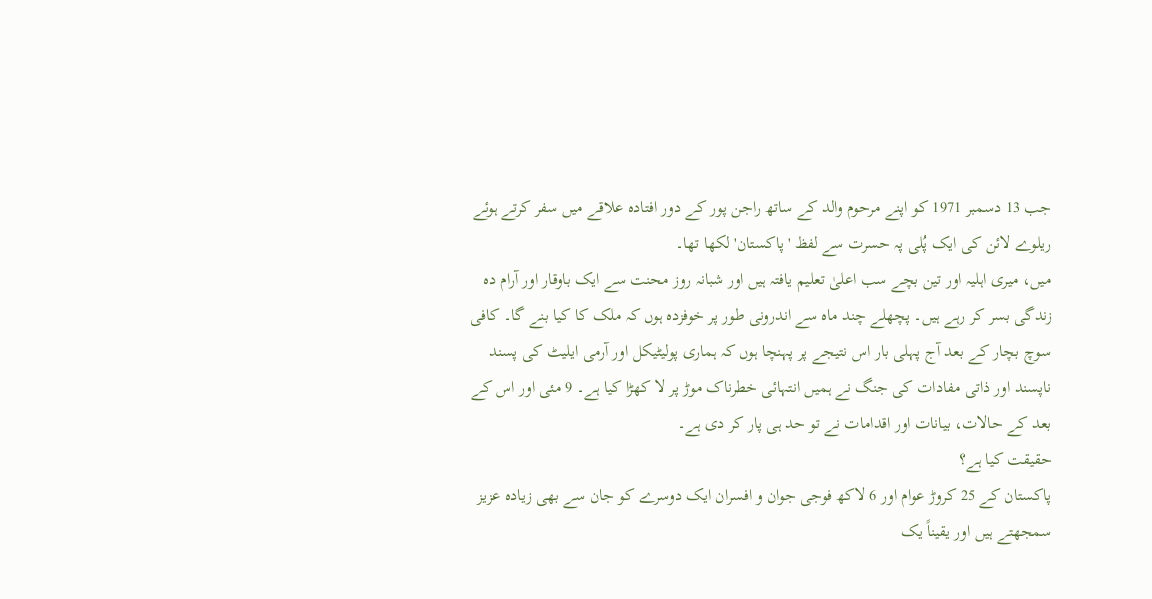جب 13 دسمبر 1971 کو اپنے مرحوم والد کے ساتھ راجن پور کے دور افتادہ علاقے میں سفر کرتے ہوئے ریلوے لائن کی ایک پُلی پہ حسرت سے لفظ 'پاکستان' لکھا تھا۔
میں، میری اہلیہ اور تین بچے سب اعلیٰ تعلیم یافتہ ہیں اور شبانہ روز محنت سے ایک باوقار اور آرام دہ زندگی بسر کر رہے ہیں۔ پچھلے چند ماہ سے اندرونی طور پر خوفزدہ ہوں کہ ملک کا کیا بنے گا۔ کافی سوچ بچار کے بعد آج پہلی بار اس نتیجے پر پہنچا ہوں کہ ہماری پولیٹیکل اور آرمی ایلیٹ کی پسند ناپسند اور ذاتی مفادات کی جنگ نے ہمیں انتہائی خطرناک موڑ پر لا کھڑا کیا ہے۔ 9 مئی اور اس کے بعد کے حالات، بیانات اور اقدامات نے تو حد ہی پار کر دی ہے۔
حقیقت کیا ہے؟
پاکستان کے 25 کروڑ عوام اور 6 لاکھ فوجی جوان و افسران ایک دوسرے کو جان سے بھی زیادہ عزیز سمجھتے ہیں اور یقیناً یک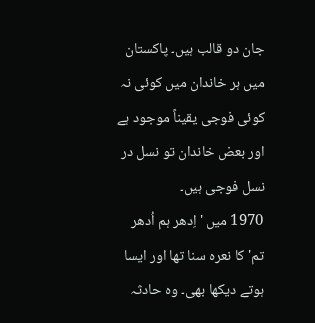جان دو قالب ہیں۔ پاکستان میں ہر خاندان میں کوئی نہ کوئی فوجی یقیناً موجود ہے اور بعض خاندان تو نسل در نسل فوجی ہیں۔
1970 میں 'اِدھر ہم اُدھر تم' کا نعرہ سنا تھا اور ایسا ہوتے دیکھا بھی۔ وہ حادثہ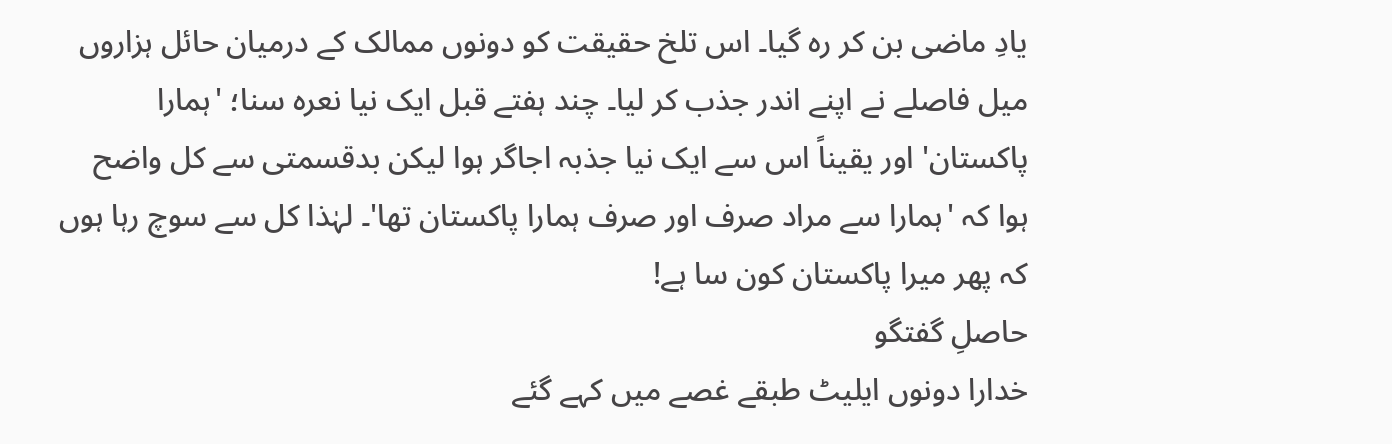یادِ ماضی بن کر رہ گیا۔ اس تلخ حقیقت کو دونوں ممالک کے درمیان حائل ہزاروں میل فاصلے نے اپنے اندر جذب کر لیا۔ چند ہفتے قبل ایک نیا نعرہ سنا؛ 'ہمارا پاکستان' اور یقیناً اس سے ایک نیا جذبہ اجاگر ہوا لیکن بدقسمتی سے کل واضح ہوا کہ 'ہمارا سے مراد صرف اور صرف ہمارا پاکستان تھا'۔ لہٰذا کل سے سوچ رہا ہوں کہ پھر میرا پاکستان کون سا ہے!
حاصلِ گفتگو
خدارا دونوں ایلیٹ طبقے غصے میں کہے گئے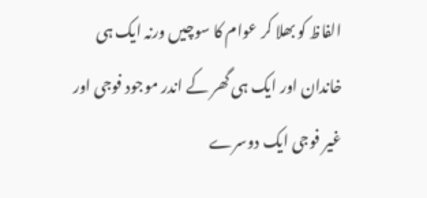الفاظ کو بھلا کر عوام کا سوچیں ورنہ ایک ہی خاندان اور ایک ہی گھر کے اندر موجود فوجی اور غیر فوجی ایک دوسرے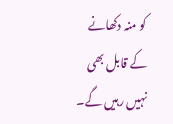کو منہ دکھانے کے قابل بھی نہیں رہیں گے۔